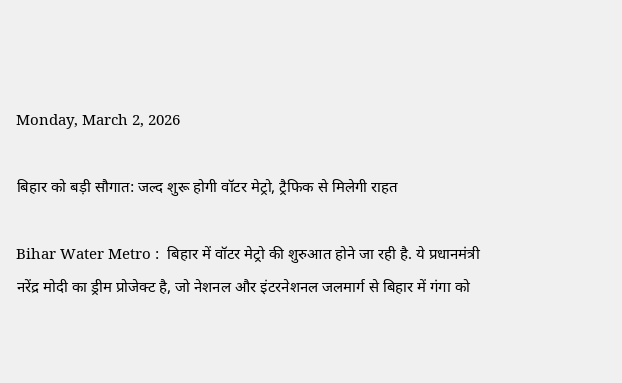Monday, March 2, 2026

बिहार को बड़ी सौगात: जल्द शुरू होगी वॉटर मेट्रो, ट्रैफिक से मिलेगी राहत

Bihar Water Metro :  बिहार में वॉटर मेट्रो की शुरुआत होने जा रही है. ये प्रधानमंत्री नरेंद्र मोदी का ड्रीम प्रोजेक्ट है, जो नेशनल और इंटरनेशनल जलमार्ग से बिहार में गंगा को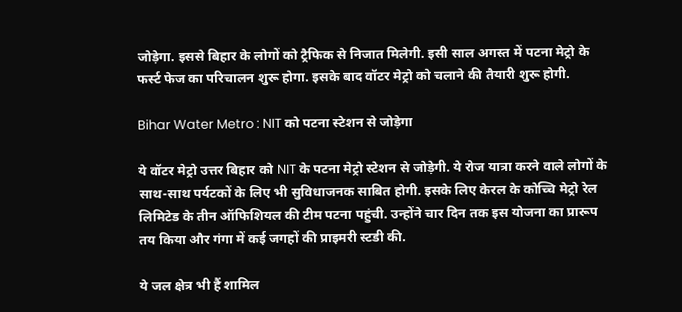जोड़ेगा. इससे बिहार के लोगों को ट्रैफिक से निजात मिलेगी. इसी साल अगस्त में पटना मेट्रो के फर्स्ट फेज का परिचालन शुरू होगा. इसके बाद वॉटर मेट्रो को चलाने की तैयारी शुरू होगी.

Bihar Water Metro : NIT को पटना स्टेशन से जोड़ेगा

ये वॉटर मेट्रो उत्तर बिहार को NIT के पटना मेट्रो स्टेशन से जोड़ेगी. ये रोज यात्रा करने वाले लोगों के साथ-साथ पर्यटकों के लिए भी सुविधाजनक साबित होगी. इसके लिए केरल के कोच्चि मेट्रो रेल लिमिटेड के तीन ऑफिशियल की टीम पटना पहुंची. उन्होंने चार दिन तक इस योजना का प्रारूप तय किया और गंगा में कई जगहों की प्राइमरी स्टडी की.

ये जल क्षेत्र भी हैं शामिल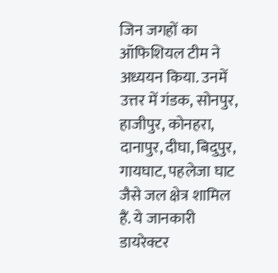जिन जगहों का ऑफिशियल टीम ने अध्ययन किया. उनमें उत्तर में गंडक, सोनपुर, हाजीपुर, कोनहरा, दानापुर, दीघा, बिदुपुर, गायघाट, पहलेजा घाट जैसे जल क्षेत्र शामिल हैं. ये जानकारी  डायरेक्टर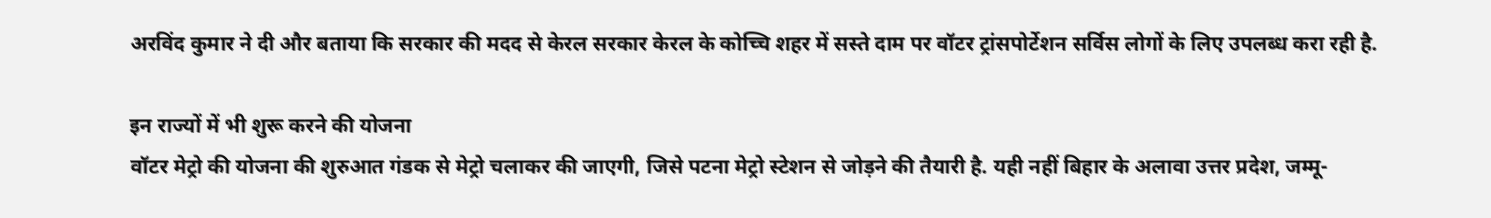अरविंद कुमार ने दी और बताया कि सरकार की मदद से केरल सरकार केरल के कोच्चि शहर में सस्ते दाम पर वॉटर ट्रांसपोर्टेशन सर्विस लोगों के लिए उपलब्ध करा रही है.

इन राज्यों में भी शुरू करने की योजना
वॉटर मेट्रो की योजना की शुरुआत गंडक से मेट्रो चलाकर की जाएगी, जिसे पटना मेट्रो स्टेशन से जोड़ने की तैयारी है. यही नहीं बिहार के अलावा उत्तर प्रदेश, जम्मू-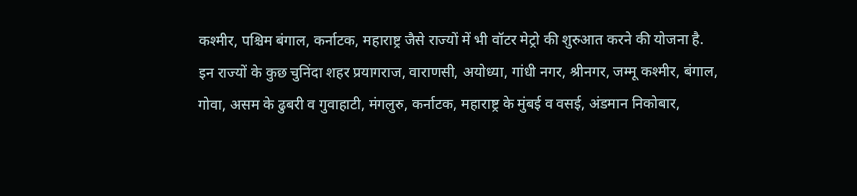कश्मीर, पश्चिम बंगाल, कर्नाटक, महाराष्ट्र जैसे राज्यों में भी वॉटर मेट्रो की शुरुआत करने की योजना है. इन राज्यों के कुछ चुनिंदा शहर प्रयागराज, वाराणसी, अयोध्या, गांधी नगर, श्रीनगर, जम्मू कश्मीर, बंगाल, गोवा, असम के ढुबरी व गुवाहाटी, मंगलुरु, कर्नाटक, महाराष्ट्र के मुंबई व वसई, अंडमान निकोबार,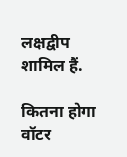लक्षद्वीप शामिल हैं.

कितना होगा वॉटर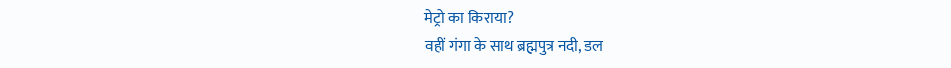मेट्रो का किराया?
वहीं गंगा के साथ ब्रह्मपुत्र नदी, डल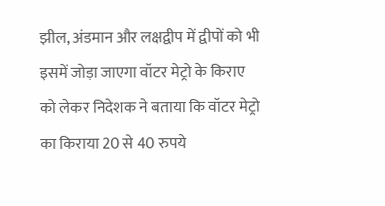झील, अंडमान और लक्षद्वीप में द्वीपों को भी इसमें जोड़ा जाएगा वॉटर मेट्रो के किराए को लेकर निदेशक ने बताया कि वॉटर मेट्रो का किराया 20 से 40 रुपये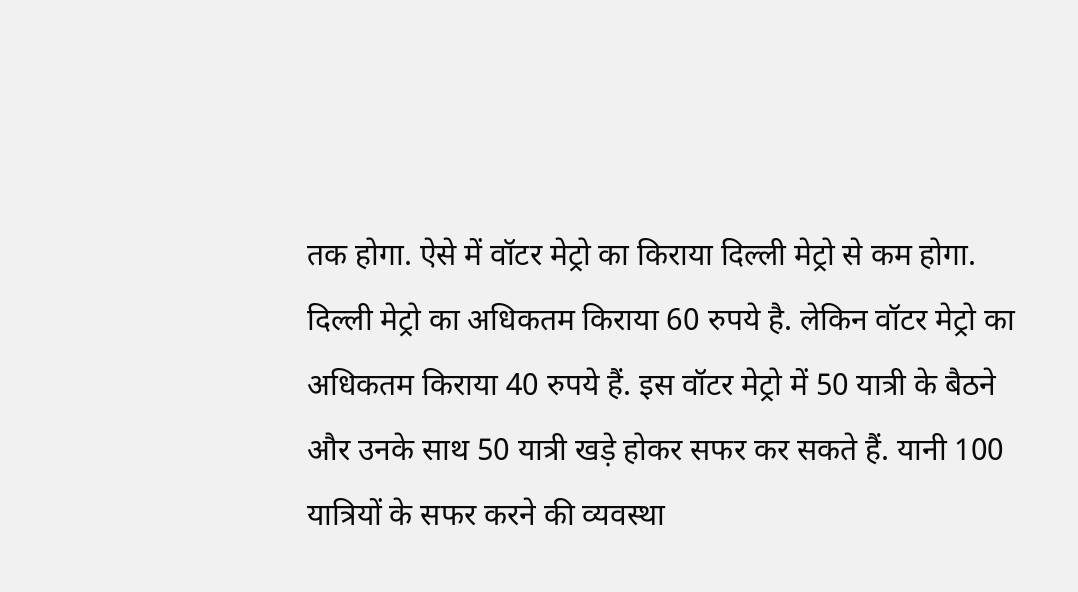तक होगा. ऐसे में वॉटर मेट्रो का किराया दिल्ली मेट्रो से कम होगा. दिल्ली मेट्रो का अधिकतम किराया 60 रुपये है. लेकिन वॉटर मेट्रो का अधिकतम किराया 40 रुपये हैं. इस वॉटर मेट्रो में 50 यात्री के बैठने और उनके साथ 50 यात्री खड़े होकर सफर कर सकते हैं. यानी 100 यात्रियों के सफर करने की व्यवस्था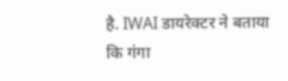है. IWAI डायरेक्टर ने बताया कि गंगा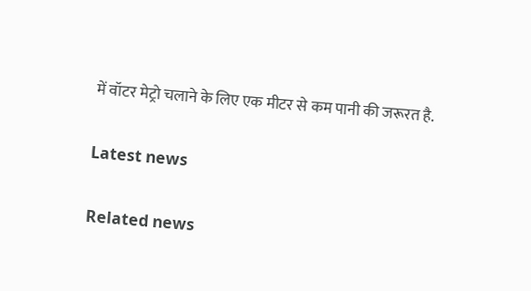में वॉटर मेट्रो चलाने के लिए एक मीटर से कम पानी की जरूरत है.

Latest news

Related news